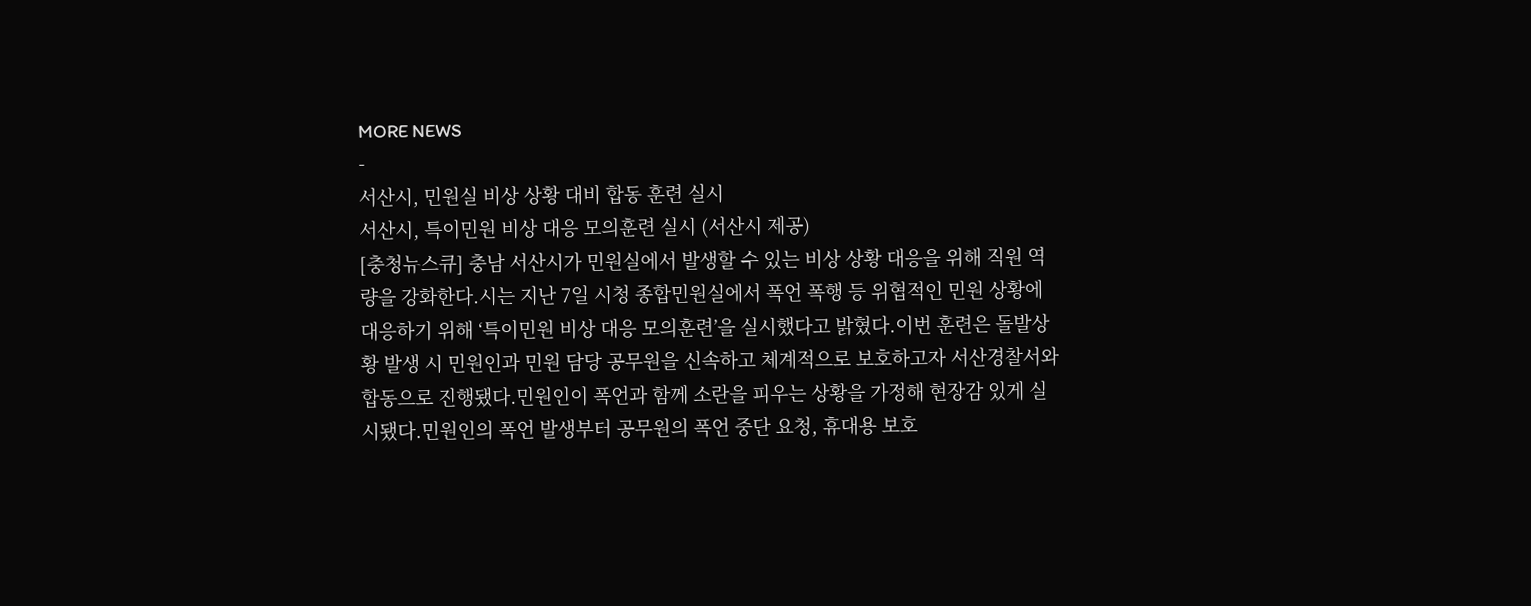MORE NEWS
-
서산시, 민원실 비상 상황 대비 합동 훈련 실시
서산시, 특이민원 비상 대응 모의훈련 실시 (서산시 제공)
[충청뉴스큐] 충남 서산시가 민원실에서 발생할 수 있는 비상 상황 대응을 위해 직원 역량을 강화한다.시는 지난 7일 시청 종합민원실에서 폭언 폭행 등 위협적인 민원 상황에 대응하기 위해 ‘특이민원 비상 대응 모의훈련’을 실시했다고 밝혔다.이번 훈련은 돌발상황 발생 시 민원인과 민원 담당 공무원을 신속하고 체계적으로 보호하고자 서산경찰서와 합동으로 진행됐다.민원인이 폭언과 함께 소란을 피우는 상황을 가정해 현장감 있게 실시됐다.민원인의 폭언 발생부터 공무원의 폭언 중단 요청, 휴대용 보호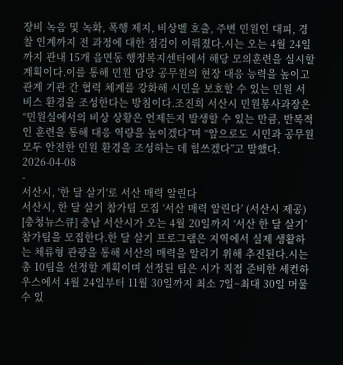장비 녹음 및 녹화, 폭행 제지, 비상벨 호출, 주변 민원인 대피, 경찰 인계까지 전 과정에 대한 점검이 이뤄졌다.시는 오는 4월 24일까지 관내 15개 읍면동 행정복지센터에서 해당 모의훈련을 실시할 계획이다.이를 통해 민원 담당 공무원의 현장 대응 능력을 높이고 관계 기관 간 협력 체계를 강화해 시민을 보호할 수 있는 민원 서비스 환경을 조성한다는 방침이다.조진희 서산시 민원봉사과장은 “민원실에서의 비상 상황은 언제든지 발생할 수 있는 만큼, 반복적인 훈련을 통해 대응 역량을 높이겠다”며 “앞으로도 시민과 공무원 모두 안전한 민원 환경을 조성하는 데 힘쓰겠다”고 말했다.
2026-04-08
-
서산시, '한 달 살기'로 서산 매력 알린다
서산시, 한 달 살기 참가팀 모집 ‘서산 매력 알린다’ (서산시 제공)
[충청뉴스큐] 충남 서산시가 오는 4월 20일까지 ‘서산 한 달 살기’ 참가팀을 모집한다.한 달 살기 프로그램은 지역에서 실제 생활하는 체류형 관광을 통해 서산의 매력을 알리기 위해 추진된다.시는 총 10팀을 선정할 계획이며 선정된 팀은 시가 직접 준비한 세컨하우스에서 4월 24일부터 11월 30일까지 최소 7일~최대 30일 머물 수 있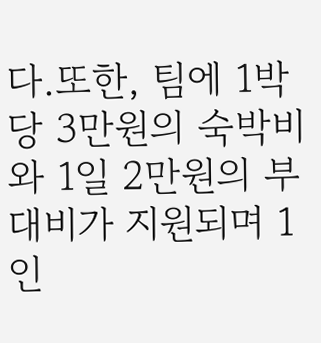다.또한, 팀에 1박당 3만원의 숙박비와 1일 2만원의 부대비가 지원되며 1인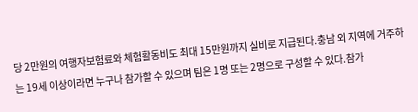당 2만원의 여행자보험료와 체험활동비도 최대 15만원까지 실비로 지급된다.충남 외 지역에 거주하는 19세 이상이라면 누구나 참가할 수 있으며 팀은 1명 또는 2명으로 구성할 수 있다.참가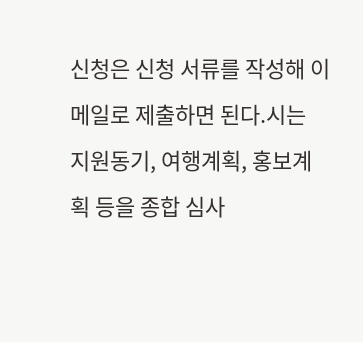신청은 신청 서류를 작성해 이메일로 제출하면 된다.시는 지원동기, 여행계획, 홍보계획 등을 종합 심사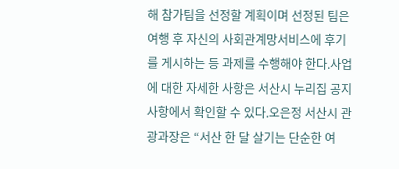해 참가팀을 선정할 계획이며 선정된 팀은 여행 후 자신의 사회관계망서비스에 후기를 게시하는 등 과제를 수행해야 한다.사업에 대한 자세한 사항은 서산시 누리집 공지사항에서 확인할 수 있다.오은정 서산시 관광과장은 “서산 한 달 살기는 단순한 여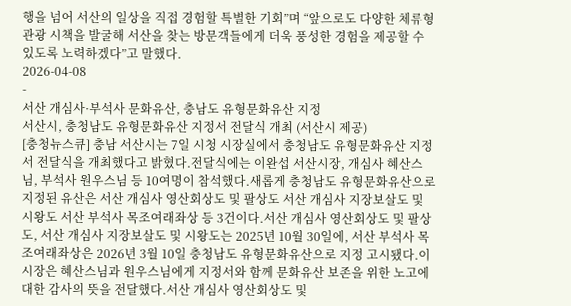행을 넘어 서산의 일상을 직접 경험할 특별한 기회”며 “앞으로도 다양한 체류형 관광 시책을 발굴해 서산을 찾는 방문객들에게 더욱 풍성한 경험을 제공할 수 있도록 노력하겠다”고 말했다.
2026-04-08
-
서산 개심사·부석사 문화유산, 충남도 유형문화유산 지정
서산시, 충청남도 유형문화유산 지정서 전달식 개최 (서산시 제공)
[충청뉴스큐] 충남 서산시는 7일 시청 시장실에서 충청남도 유형문화유산 지정서 전달식을 개최했다고 밝혔다.전달식에는 이완섭 서산시장, 개심사 혜산스님, 부석사 원우스님 등 10여명이 참석했다.새롭게 충청남도 유형문화유산으로 지정된 유산은 서산 개심사 영산회상도 및 팔상도 서산 개심사 지장보살도 및 시왕도 서산 부석사 목조여래좌상 등 3건이다.서산 개심사 영산회상도 및 팔상도, 서산 개심사 지장보살도 및 시왕도는 2025년 10월 30일에, 서산 부석사 목조여래좌상은 2026년 3월 10일 충청남도 유형문화유산으로 지정 고시됐다.이 시장은 혜산스님과 원우스님에게 지정서와 함께 문화유산 보존을 위한 노고에 대한 감사의 뜻을 전달했다.서산 개심사 영산회상도 및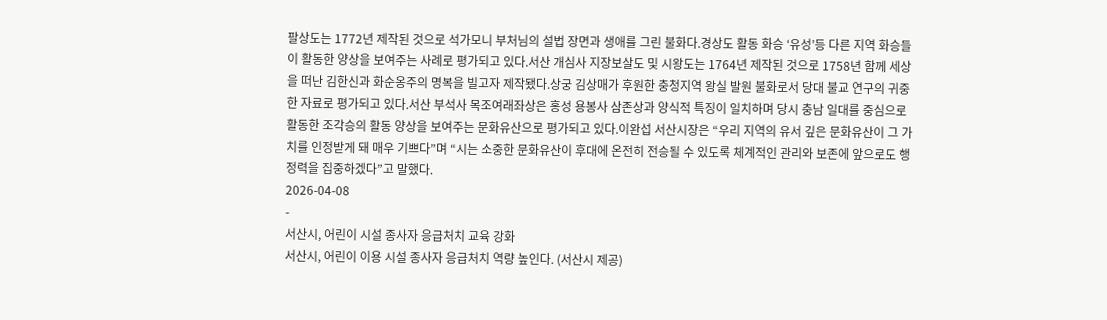팔상도는 1772년 제작된 것으로 석가모니 부처님의 설법 장면과 생애를 그린 불화다.경상도 활동 화승 ‘유성’등 다른 지역 화승들이 활동한 양상을 보여주는 사례로 평가되고 있다.서산 개심사 지장보살도 및 시왕도는 1764년 제작된 것으로 1758년 함께 세상을 떠난 김한신과 화순옹주의 명복을 빌고자 제작됐다.상궁 김상매가 후원한 충청지역 왕실 발원 불화로서 당대 불교 연구의 귀중한 자료로 평가되고 있다.서산 부석사 목조여래좌상은 홍성 용봉사 삼존상과 양식적 특징이 일치하며 당시 충남 일대를 중심으로 활동한 조각승의 활동 양상을 보여주는 문화유산으로 평가되고 있다.이완섭 서산시장은 “우리 지역의 유서 깊은 문화유산이 그 가치를 인정받게 돼 매우 기쁘다”며 “시는 소중한 문화유산이 후대에 온전히 전승될 수 있도록 체계적인 관리와 보존에 앞으로도 행정력을 집중하겠다”고 말했다.
2026-04-08
-
서산시, 어린이 시설 종사자 응급처치 교육 강화
서산시, 어린이 이용 시설 종사자 응급처치 역량 높인다. (서산시 제공)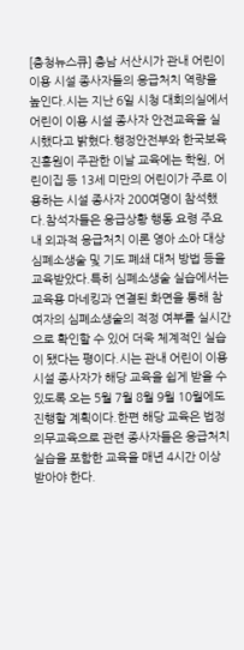[충청뉴스큐] 충남 서산시가 관내 어린이 이용 시설 종사자들의 응급처치 역량을 높인다.시는 지난 6일 시청 대회의실에서 어린이 이용 시설 종사자 안전교육을 실시했다고 밝혔다.행정안전부와 한국보육진흥원이 주관한 이날 교육에는 학원, 어린이집 등 13세 미만의 어린이가 주로 이용하는 시설 종사자 200여명이 참석했다.참석자들은 응급상황 행동 요령 주요 내 외과적 응급처치 이론 영아 소아 대상 심폐소생술 및 기도 폐쇄 대처 방법 등을 교육받았다.특히 심폐소생술 실습에서는 교육용 마네킹과 연결된 화면을 통해 참여자의 심폐소생술의 적정 여부를 실시간으로 확인할 수 있어 더욱 체계적인 실습이 됐다는 평이다.시는 관내 어린이 이용 시설 종사자가 해당 교육을 쉽게 받을 수 있도록 오는 5월 7월 8월 9월 10월에도 진행할 계획이다.한편 해당 교육은 법정 의무교육으로 관련 종사자들은 응급처치 실습을 포함한 교육을 매년 4시간 이상 받아야 한다.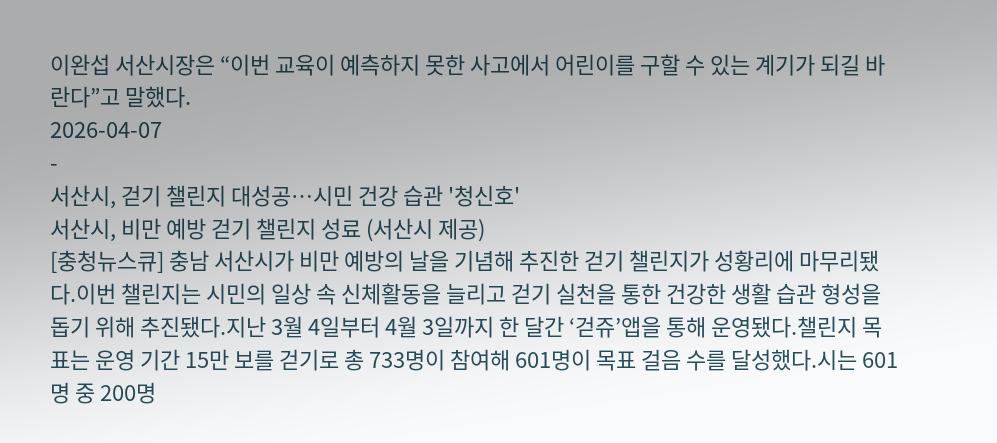이완섭 서산시장은 “이번 교육이 예측하지 못한 사고에서 어린이를 구할 수 있는 계기가 되길 바란다”고 말했다.
2026-04-07
-
서산시, 걷기 챌린지 대성공…시민 건강 습관 '청신호'
서산시, 비만 예방 걷기 챌린지 성료 (서산시 제공)
[충청뉴스큐] 충남 서산시가 비만 예방의 날을 기념해 추진한 걷기 챌린지가 성황리에 마무리됐다.이번 챌린지는 시민의 일상 속 신체활동을 늘리고 걷기 실천을 통한 건강한 생활 습관 형성을 돕기 위해 추진됐다.지난 3월 4일부터 4월 3일까지 한 달간 ‘걷쥬’앱을 통해 운영됐다.챌린지 목표는 운영 기간 15만 보를 걷기로 총 733명이 참여해 601명이 목표 걸음 수를 달성했다.시는 601명 중 200명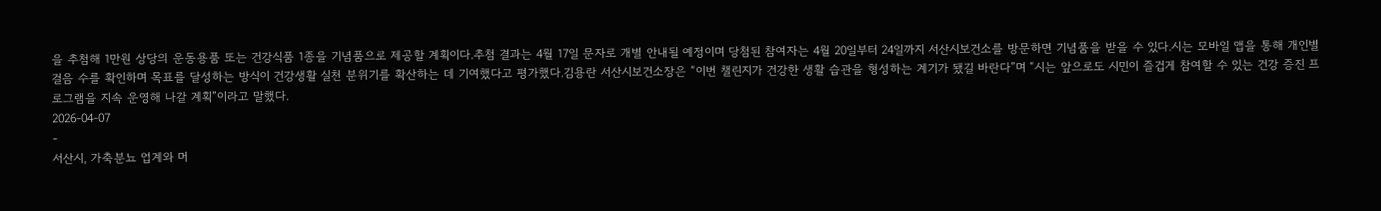을 추첨해 1만원 상당의 운동용품 또는 건강식품 1종을 기념품으로 제공할 계획이다.추첨 결과는 4월 17일 문자로 개별 안내될 예정이며 당첨된 참여자는 4월 20일부터 24일까지 서산시보건소를 방문하면 기념품을 받을 수 있다.시는 모바일 앱을 통해 개인별 걸음 수를 확인하며 목표를 달성하는 방식이 건강생활 실천 분위기를 확산하는 데 기여했다고 평가했다.김용란 서산시보건소장은 “이번 챌린지가 건강한 생활 습관을 형성하는 계기가 됐길 바란다”며 “시는 앞으로도 시민이 즐겁게 참여할 수 있는 건강 증진 프로그램을 지속 운영해 나갈 계획”이라고 말했다.
2026-04-07
-
서산시, 가축분뇨 업계와 머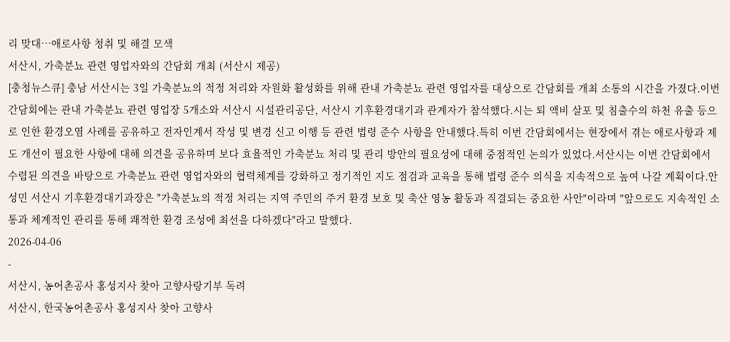리 맞대…애로사항 청취 및 해결 모색
서산시, 가축분뇨 관련 영업자와의 간담회 개최 (서산시 제공)
[충청뉴스큐] 충남 서산시는 3일 가축분뇨의 적정 처리와 자원화 활성화를 위해 관내 가축분뇨 관련 영업자를 대상으로 간담회를 개최 소통의 시간을 가졌다.이번 간담회에는 관내 가축분뇨 관련 영업장 5개소와 서산시 시설관리공단, 서산시 기후환경대기과 관계자가 참석했다.시는 퇴 액비 살포 및 침출수의 하천 유출 등으로 인한 환경오염 사례를 공유하고 전자인계서 작성 및 변경 신고 이행 등 관련 법령 준수 사항을 안내했다.특히 이번 간담회에서는 현장에서 겪는 애로사항과 제도 개선이 필요한 사항에 대해 의견을 공유하며 보다 효율적인 가축분뇨 처리 및 관리 방안의 필요성에 대해 중점적인 논의가 있었다.서산시는 이번 간담회에서 수렴된 의견을 바탕으로 가축분뇨 관련 영업자와의 협력체계를 강화하고 정기적인 지도 점검과 교육을 통해 법령 준수 의식을 지속적으로 높여 나갈 계획이다.안성민 서산시 기후환경대기과장은 "가축분뇨의 적정 처리는 지역 주민의 주거 환경 보호 및 축산 영농 활동과 직결되는 중요한 사안"이라며 "앞으로도 지속적인 소통과 체계적인 관리를 통해 쾌적한 환경 조성에 최선을 다하겠다"라고 말했다.
2026-04-06
-
서산시, 농어촌공사 홍성지사 찾아 고향사랑기부 독려
서산시, 한국농어촌공사 홍성지사 찾아 고향사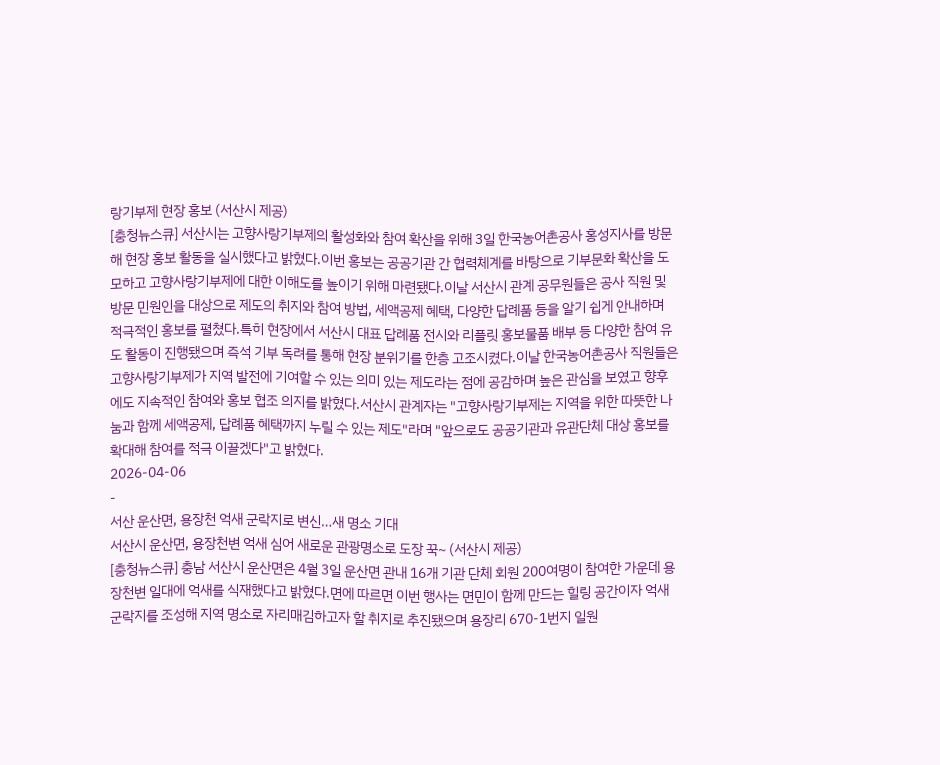랑기부제 현장 홍보 (서산시 제공)
[충청뉴스큐] 서산시는 고향사랑기부제의 활성화와 참여 확산을 위해 3일 한국농어촌공사 홍성지사를 방문해 현장 홍보 활동을 실시했다고 밝혔다.이번 홍보는 공공기관 간 협력체계를 바탕으로 기부문화 확산을 도모하고 고향사랑기부제에 대한 이해도를 높이기 위해 마련됐다.이날 서산시 관계 공무원들은 공사 직원 및 방문 민원인을 대상으로 제도의 취지와 참여 방법, 세액공제 혜택, 다양한 답례품 등을 알기 쉽게 안내하며 적극적인 홍보를 펼쳤다.특히 현장에서 서산시 대표 답례품 전시와 리플릿 홍보물품 배부 등 다양한 참여 유도 활동이 진행됐으며 즉석 기부 독려를 통해 현장 분위기를 한층 고조시켰다.이날 한국농어촌공사 직원들은 고향사랑기부제가 지역 발전에 기여할 수 있는 의미 있는 제도라는 점에 공감하며 높은 관심을 보였고 향후에도 지속적인 참여와 홍보 협조 의지를 밝혔다.서산시 관계자는 "고향사랑기부제는 지역을 위한 따뜻한 나눔과 함께 세액공제, 답례품 혜택까지 누릴 수 있는 제도"라며 "앞으로도 공공기관과 유관단체 대상 홍보를 확대해 참여를 적극 이끌겠다"고 밝혔다.
2026-04-06
-
서산 운산면, 용장천 억새 군락지로 변신…새 명소 기대
서산시 운산면, 용장천변 억새 심어 새로운 관광명소로 도장 꾹~ (서산시 제공)
[충청뉴스큐] 충남 서산시 운산면은 4월 3일 운산면 관내 16개 기관 단체 회원 200여명이 참여한 가운데 용장천변 일대에 억새를 식재했다고 밝혔다.면에 따르면 이번 행사는 면민이 함께 만드는 힐링 공간이자 억새 군락지를 조성해 지역 명소로 자리매김하고자 할 취지로 추진됐으며 용장리 670-1번지 일원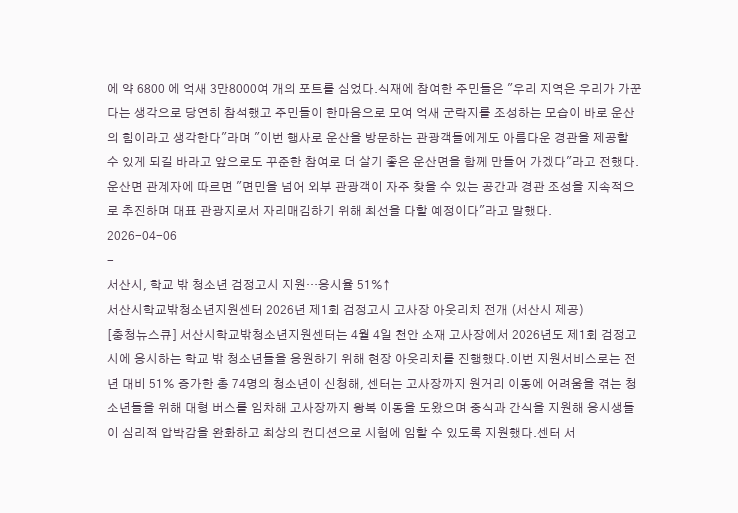에 약 6800 에 억새 3만8000여 개의 포트를 심었다.식재에 참여한 주민들은 "우리 지역은 우리가 가꾼다는 생각으로 당연히 참석했고 주민들이 한마음으로 모여 억새 군락지를 조성하는 모습이 바로 운산의 힘이라고 생각한다"라며 "이번 행사로 운산을 방문하는 관광객들에게도 아름다운 경관을 제공할 수 있게 되길 바라고 앞으로도 꾸준한 참여로 더 살기 좋은 운산면을 함께 만들어 가겠다"라고 전했다.운산면 관계자에 따르면 "면민을 넘어 외부 관광객이 자주 찾을 수 있는 공간과 경관 조성을 지속적으로 추진하며 대표 관광지로서 자리매김하기 위해 최선을 다할 예정이다"라고 말했다.
2026-04-06
-
서산시, 학교 밖 청소년 검정고시 지원…응시율 51%↑
서산시학교밖청소년지원센터 2026년 제1회 검정고시 고사장 아웃리치 전개 (서산시 제공)
[충청뉴스큐] 서산시학교밖청소년지원센터는 4월 4일 천안 소재 고사장에서 2026년도 제1회 검정고시에 응시하는 학교 밖 청소년들을 응원하기 위해 현장 아웃리치를 진행했다.이번 지원서비스로는 전년 대비 51% 증가한 총 74명의 청소년이 신청해, 센터는 고사장까지 원거리 이동에 어려움을 겪는 청소년들을 위해 대형 버스를 임차해 고사장까지 왕복 이동을 도왔으며 중식과 간식을 지원해 응시생들이 심리적 압박감을 완화하고 최상의 컨디션으로 시험에 임할 수 있도록 지원했다.센터 서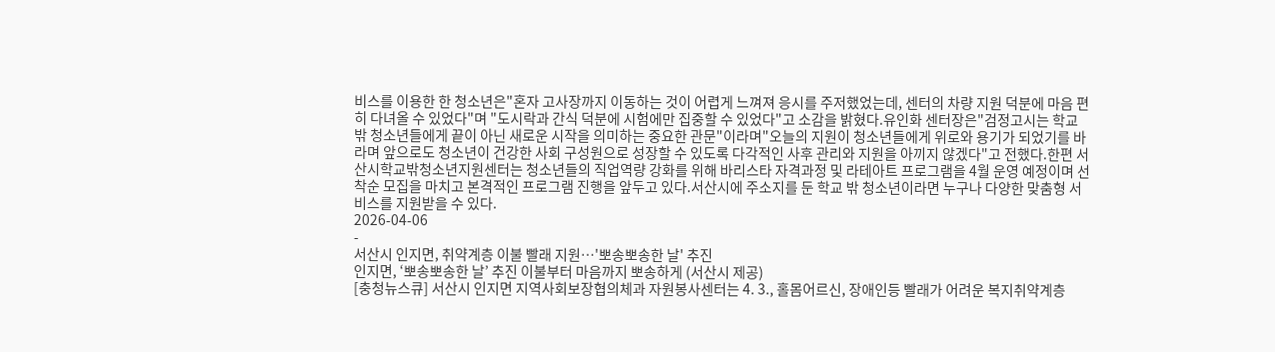비스를 이용한 한 청소년은"혼자 고사장까지 이동하는 것이 어렵게 느껴져 응시를 주저했었는데, 센터의 차량 지원 덕분에 마음 편히 다녀올 수 있었다"며 "도시락과 간식 덕분에 시험에만 집중할 수 있었다"고 소감을 밝혔다.유인화 센터장은"검정고시는 학교 밖 청소년들에게 끝이 아닌 새로운 시작을 의미하는 중요한 관문"이라며"오늘의 지원이 청소년들에게 위로와 용기가 되었기를 바라며 앞으로도 청소년이 건강한 사회 구성원으로 성장할 수 있도록 다각적인 사후 관리와 지원을 아끼지 않겠다"고 전했다.한편 서산시학교밖청소년지원센터는 청소년들의 직업역량 강화를 위해 바리스타 자격과정 및 라테아트 프로그램을 4월 운영 예정이며 선착순 모집을 마치고 본격적인 프로그램 진행을 앞두고 있다.서산시에 주소지를 둔 학교 밖 청소년이라면 누구나 다양한 맞춤형 서비스를 지원받을 수 있다.
2026-04-06
-
서산시 인지면, 취약계층 이불 빨래 지원…'뽀송뽀송한 날' 추진
인지면, ‘뽀송뽀송한 날’ 추진 이불부터 마음까지 뽀송하게 (서산시 제공)
[충청뉴스큐] 서산시 인지면 지역사회보장협의체과 자원봉사센터는 4. 3., 홀몸어르신, 장애인등 빨래가 어려운 복지취약계층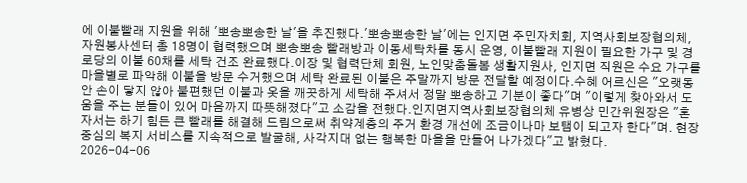에 이불빨래 지원을 위해 '뽀송뽀송한 날'을 추진했다.'뽀송뽀송한 날'에는 인지면 주민자치회, 지역사회보장협의체, 자원봉사센터 총 18명이 협력했으며 뽀송뽀송 빨래방과 이동세탁차를 동시 운영, 이불빨래 지원이 필요한 가구 및 경로당의 이불 60채를 세탁 건조 완료했다.이장 및 협력단체 회원, 노인맞춤돌봄 생활지원사, 인지면 직원은 수요 가구를 마을별로 파악해 이불을 방문 수거했으며 세탁 완료된 이불은 주말까지 방문 전달할 예정이다.수혜 어르신은 "오랫동안 손이 닿지 않아 불편했던 이불과 옷을 깨끗하게 세탁해 주셔서 정말 뽀송하고 기분이 좋다"며 "이렇게 찾아와서 도움을 주는 분들이 있어 마음까지 따뜻해졌다"고 소감을 전했다.인지면지역사회보장협의체 유병상 민간위원장은 "혼자서는 하기 힘든 큰 빨래를 해결해 드림으로써 취약계층의 주거 환경 개선에 조금이나마 보탬이 되고자 한다"며. 현장 중심의 복지 서비스를 지속적으로 발굴해, 사각지대 없는 행복한 마을을 만들어 나가겠다"고 밝혔다.
2026-04-06